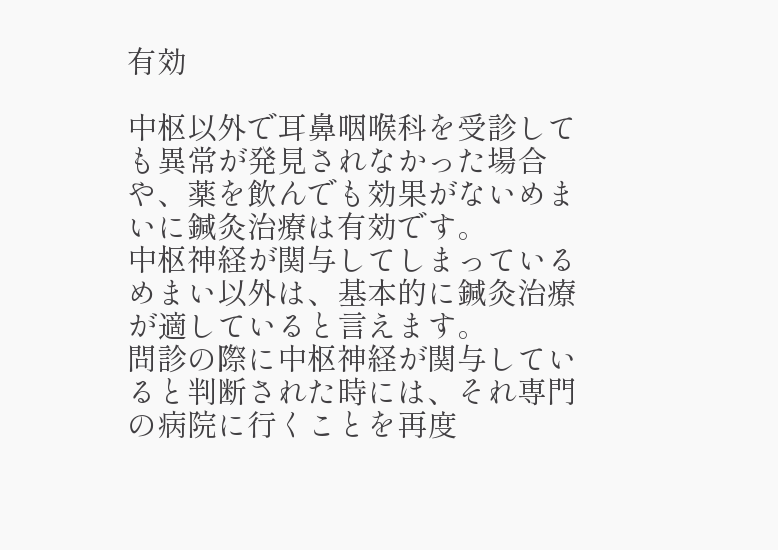有効

中枢以外で耳鼻咽喉科を受診しても異常が発見されなかった場合や、薬を飲んでも効果がないめまいに鍼灸治療は有効です。
中枢神経が関与してしまっているめまい以外は、基本的に鍼灸治療が適していると言えます。
問診の際に中枢神経が関与していると判断された時には、それ専門の病院に行くことを再度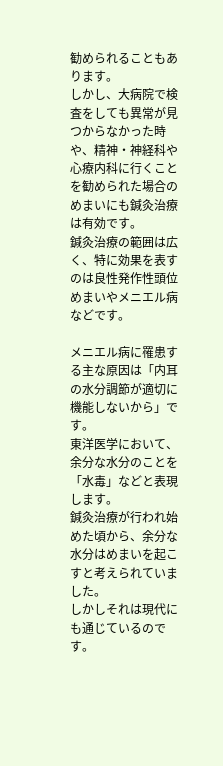勧められることもあります。
しかし、大病院で検査をしても異常が見つからなかった時や、精神・神経科や心療内科に行くことを勧められた場合のめまいにも鍼灸治療は有効です。
鍼灸治療の範囲は広く、特に効果を表すのは良性発作性頭位めまいやメニエル病などです。

メニエル病に罹患する主な原因は「内耳の水分調節が適切に機能しないから」です。
東洋医学において、余分な水分のことを「水毒」などと表現します。
鍼灸治療が行われ始めた頃から、余分な水分はめまいを起こすと考えられていました。
しかしそれは現代にも通じているのです。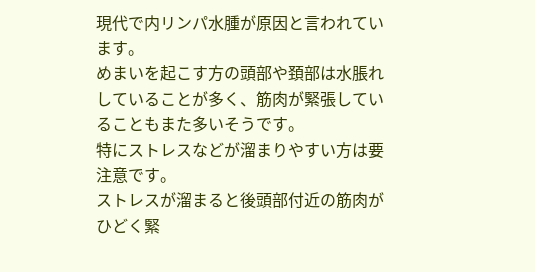現代で内リンパ水腫が原因と言われています。
めまいを起こす方の頭部や頚部は水脹れしていることが多く、筋肉が緊張していることもまた多いそうです。
特にストレスなどが溜まりやすい方は要注意です。
ストレスが溜まると後頭部付近の筋肉がひどく緊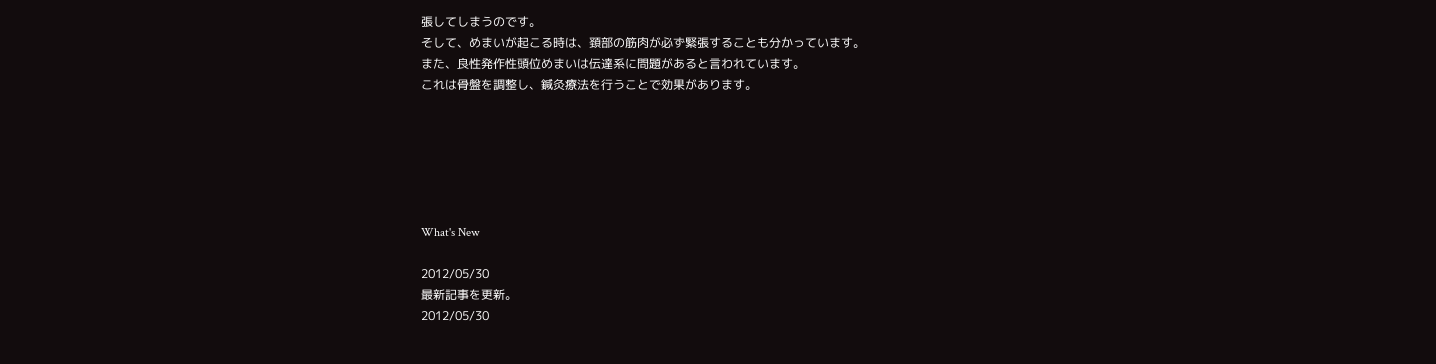張してしまうのです。
そして、めまいが起こる時は、頚部の筋肉が必ず緊張することも分かっています。
また、良性発作性頭位めまいは伝達系に問題があると言われています。
これは骨盤を調整し、鍼灸療法を行うことで効果があります。






What's New

2012/05/30
最新記事を更新。
2012/05/30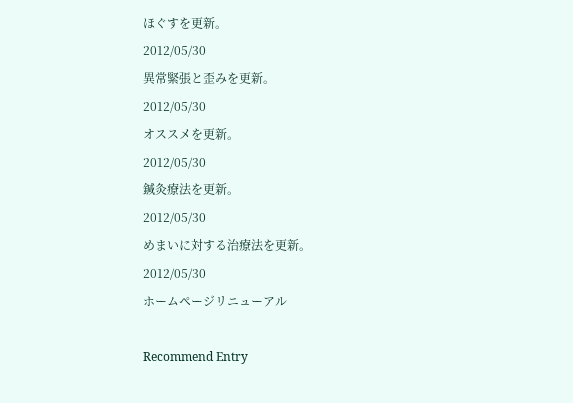ほぐすを更新。
2012/05/30
異常緊張と歪みを更新。
2012/05/30
オススメを更新。
2012/05/30
鍼灸療法を更新。
2012/05/30
めまいに対する治療法を更新。
2012/05/30
ホームページリニューアル

Recommend Entry